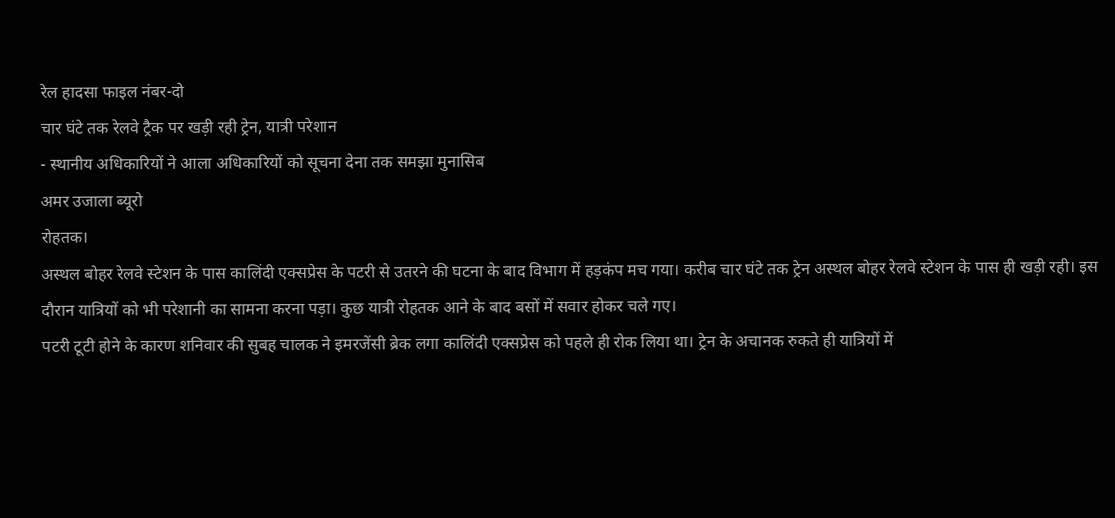रेल हादसा फाइल नंबर-दो
चार घंटे तक रेलवे ट्रैक पर खड़ी रही ट्रेन, यात्री परेशान
- स्थानीय अधिकारियों ने आला अधिकारियों को सूचना देना तक समझा मुनासिब
अमर उजाला ब्यूरो
रोहतक।
अस्थल बोहर रेलवे स्टेशन के पास कालिंदी एक्सप्रेस के पटरी से उतरने की घटना के बाद विभाग में हड़कंप मच गया। करीब चार घंटे तक ट्रेन अस्थल बोहर रेलवे स्टेशन के पास ही खड़ी रही। इस दौरान यात्रियों को भी परेशानी का सामना करना पड़ा। कुछ यात्री रोहतक आने के बाद बसों में सवार होकर चले गए।
पटरी टूटी होने के कारण शनिवार की सुबह चालक ने इमरजेंसी ब्रेक लगा कालिंदी एक्सप्रेस को पहले ही रोक लिया था। ट्रेन के अचानक रुकते ही यात्रियों में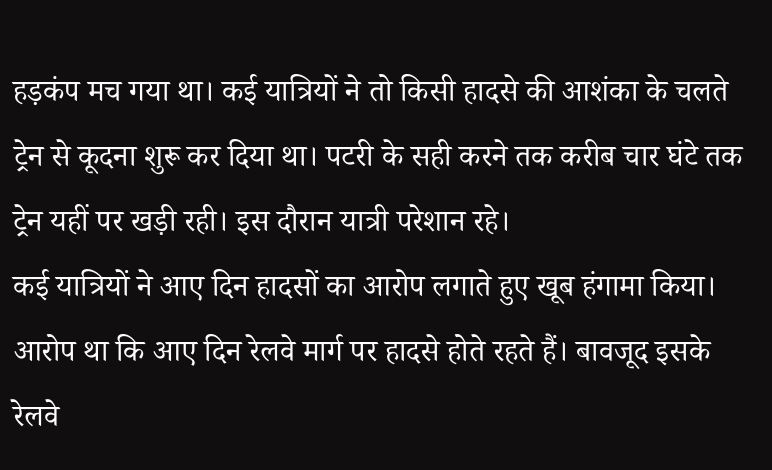हड़कंप मच गया था। कई यात्रियों ने तो किसी हादसे की आशंका के चलते ट्रेन से कूदना शुरू कर दिया था। पटरी के सही करने तक करीब चार घंटे तक ट्रेन यहीं पर खड़ी रही। इस दौरान यात्री परेशान रहे।
कई यात्रियों ने आए दिन हादसों का आरोप लगाते हुए खूब हंगामा किया। आरोप था कि आए दिन रेलवे मार्ग पर हादसे होते रहते हैं। बावजूद इसके रेलवे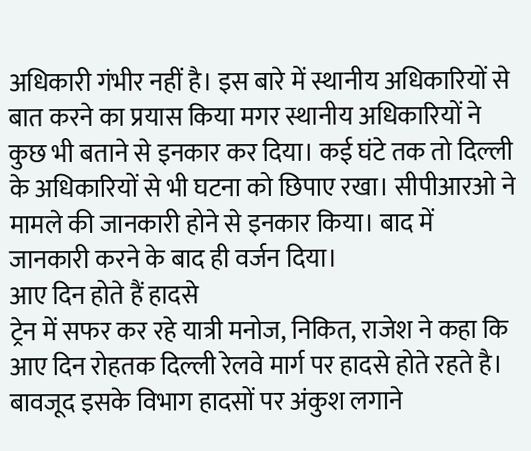अधिकारी गंभीर नहीं है। इस बारे में स्थानीय अधिकारियों से बात करने का प्रयास किया मगर स्थानीय अधिकारियों ने कुछ भी बताने से इनकार कर दिया। कई घंटे तक तो दिल्ली के अधिकारियों से भी घटना को छिपाए रखा। सीपीआरओ ने मामले की जानकारी होने से इनकार किया। बाद में जानकारी करने के बाद ही वर्जन दिया।
आए दिन होते हैं हादसे
ट्रेन में सफर कर रहे यात्री मनोज, निकित, राजेश ने कहा कि आए दिन रोहतक दिल्ली रेलवे मार्ग पर हादसे होते रहते है। बावजूद इसके विभाग हादसों पर अंकुश लगाने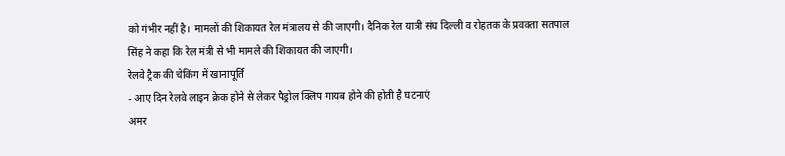को गंभीर नहीं है। मामलों की शिकायत रेल मंत्रालय से की जाएगी। दैनिक रेल यात्री संघ दिल्ली व रोहतक के प्रवक्ता सतपाल सिंह ने कहा कि रेल मंत्री से भी मामले की शिकायत की जाएगी।
रेलवे ट्रैक की चेकिंग में खानापूर्ति
- आए दिन रेलवे लाइन क्रेक होने से लेकर पैड्रोल क्लिप गायब होने की होती है घटनाएं
अमर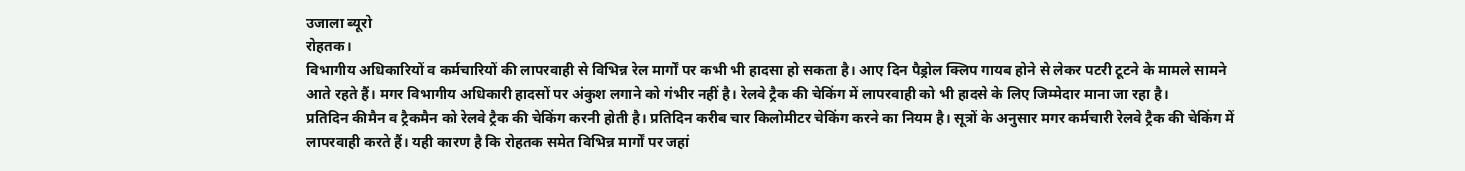उजाला ब्यूरो
रोहतक।
विभागीय अधिकारियों व कर्मचारियों की लापरवाही से विभिन्न रेल मार्गों पर कभी भी हादसा हो सकता है। आए दिन पैड्रोल क्लिप गायब होने से लेकर पटरी टूटने के मामले सामने आते रहते हैं। मगर विभागीय अधिकारी हादसों पर अंकुश लगाने को गंभीर नहीं है। रेलवे ट्रैक की चेकिंग में लापरवाही को भी हादसे के लिए जिम्मेदार माना जा रहा है।
प्रतिदिन कीमैन व ट्रैकमैन को रेलवे ट्रैक की चेकिंग करनी होती है। प्रतिदिन करीब चार किलोमीटर चेकिंग करने का नियम है। सूत्रों के अनुसार मगर कर्मचारी रेलवे ट्रैक की चेकिंग में लापरवाही करते हैं। यही कारण है कि रोहतक समेत विभिन्न मार्गों पर जहां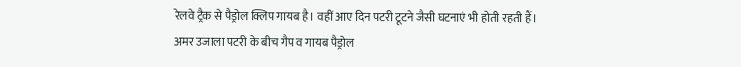रेलवे ट्रैक से पैड्रोल क्लिप गायब है। वहीं आए दिन पटरी टूटने जैसी घटनाएं भी होती रहती हैं।
अमर उजाला पटरी के बीच गैप व गायब पैड्रोल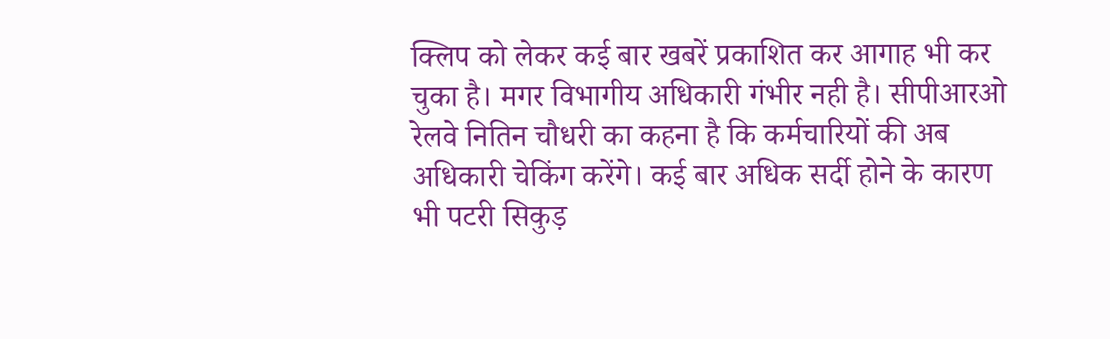क्लिप को लेकर कई बार खबरें प्रकाशित कर आगाह भी कर चुका है। मगर विभागीय अधिकारी गंभीर नही है। सीपीआरओ रेलवे नितिन चौधरी का कहना है कि कर्मचारियों की अब अधिकारी चेकिंग करेंगे। कई बार अधिक सर्दी होने के कारण भी पटरी सिकुड़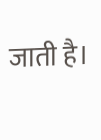जाती है।